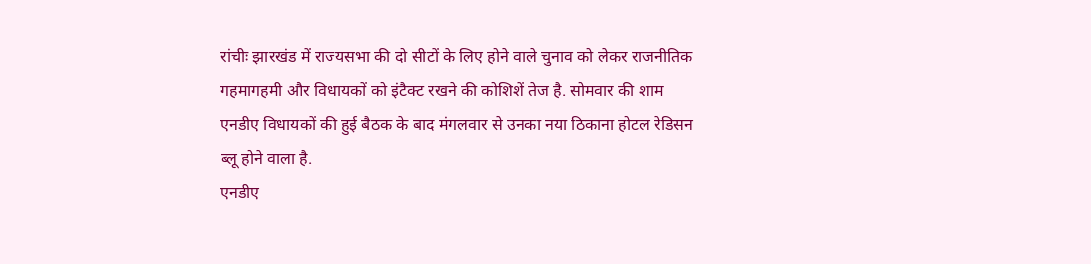रांचीः झारखंड में राज्यसभा की दो सीटों के लिए होने वाले चुनाव को लेकर राजनीतिक गहमागहमी और विधायकों को इंटैक्ट रखने की कोशिशें तेज है. सोमवार की शाम एनडीए विधायकों की हुई बैठक के बाद मंगलवार से उनका नया ठिकाना होटल रेडिसन ब्लू होने वाला है.
एनडीए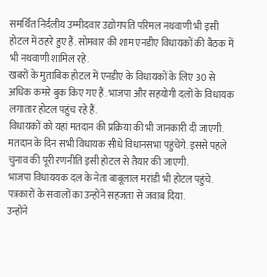समर्थित निर्दलीय उम्मीदवार उद्योगपति परिमल नथवाणी भी इसी होटल में ठहरे हुए हैं. सोमवार की शाम एनडीए विधायकों की बैठक में भी नथवाणी शामिल रहे.
खबरों के मुताबिक होटल में एनडीए के विधायकों के लिए 30 से अधिक कमरे बुक किए गए हैं. भाजपा और सहयोगी दलों के विधायक लगातार होटल पहुंच रहे हैं.
विधायकों को यहां मतदान की प्रक्रिया की भी जानकारी दी जाएगी. मतदान के दिन सभी विधायक सीधे विधानसभा पहुंचेंगे. इससे पहले चुनाव की पूरी रणनीति इसी होटल से तैयार की जाएगी.
भाजपा विधाययक दल के नेता बाबूलाल मरांडी भी होटल पहुंचे. पत्रकारों के सवालों का उन्होंने सहजता से जवाब दिया.
उन्होंने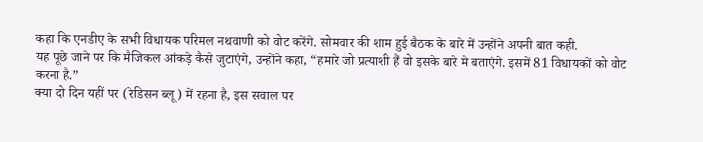कहा कि एनडीए के सभी विधायक परिमल नथवाणी को वोट करेंगे. सोमवार की शाम हुई बैठक के बारे में उन्होंने अपनी बात कही.
यह पूछे जाने पर कि मैजिकल आंकड़े कैसे जुटाएंगे, उन्होंने कहा, “हमारे जो प्रत्याशी हैं वो इसके बारे मे बताएंगे. इसमें 81 विधायकों को वोट करना है.”
क्या दो दिन यहीं पर (रेडिसन ब्लू) में रहना है, इस सवाल पर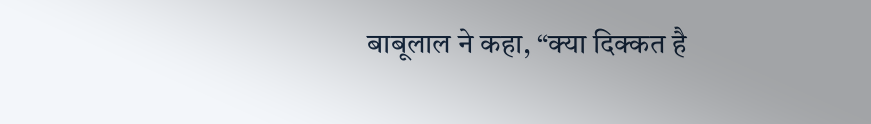बाबूलाल ने कहा, “क्या दिक्कत है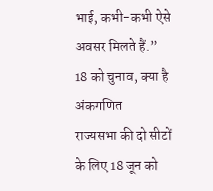भाई, कभी-कभी ऐसे अवसर मिलते हैं.”
18 को चुनाव, क्या है अंकगणित
राज्यसभा की दो सीटों के लिए 18 जून को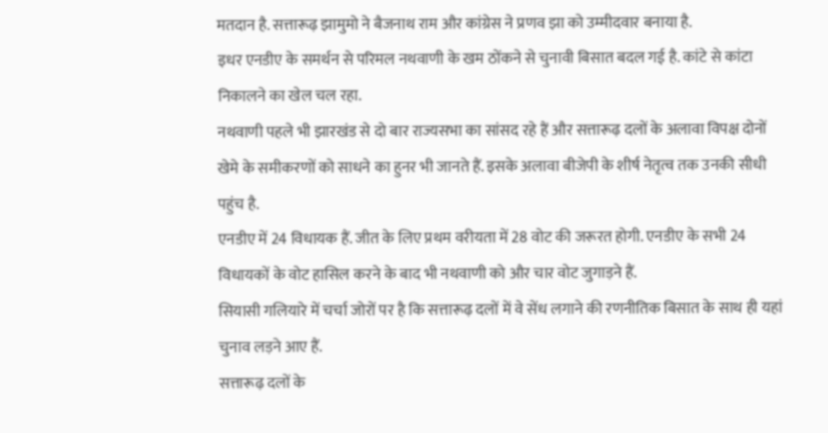मतदान है. सत्तारूढ़ झामुमो ने बैजनाथ राम और कांग्रेस ने प्रणव झा को उम्मीदवार बनाया है.
इधर एनडीए के समर्थन से परिमल नथवाणी के खम ठोंकने से चुनावी बिसात बदल गई है. कांटे से कांटा निकालने का खेल चल रहा.
नथवाणी पहले भी झारखंड से दो बार राज्यसभा का सांसद रहे हैं और सत्तारूढ़ दलों के अलावा विपक्ष दोनों खेमे के समीकरणों को साधने का हुनर भी जानते हैं. इसके अलावा बीजेपी के शीर्ष नेतृत्व तक उनकी सीधी पहुंच है.
एनडीए में 24 विधायक हैं. जीत के लिए प्रथम वरीयता में 28 वोट की जरूरत होगी. एनडीए के सभी 24 विधायकों के वोट हासिल करने के बाद भी नथवाणी को और चार वोट जुगाड़ने हैं.
सियासी गलियारे में चर्चा जोरों पर है कि सत्तारूढ़ दलों में वे सेंध लगाने की रणनीतिक बिसात के साथ ही यहां चुनाव लड़ने आए हैं.
सत्तारूढ़ दलों के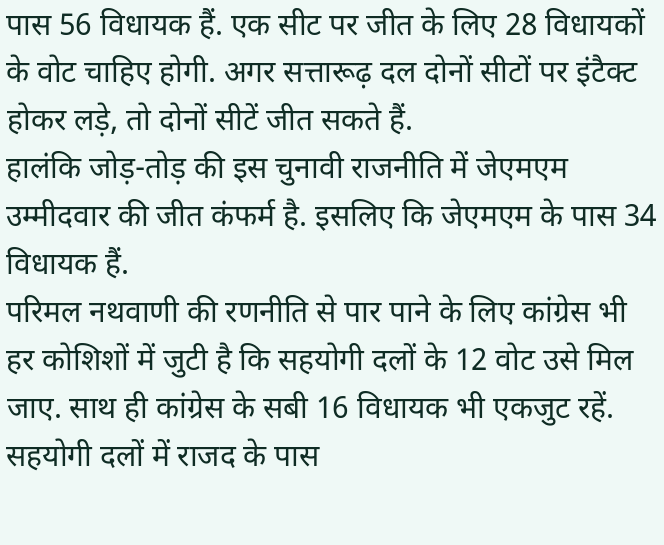पास 56 विधायक हैं. एक सीट पर जीत के लिए 28 विधायकों के वोट चाहिए होगी. अगर सत्तारूढ़ दल दोनों सीटों पर इंटैक्ट होकर लड़े, तो दोनों सीटें जीत सकते हैं.
हालंकि जोड़-तोड़ की इस चुनावी राजनीति में जेएमएम उम्मीदवार की जीत कंफर्म है. इसलिए कि जेएमएम के पास 34 विधायक हैं.
परिमल नथवाणी की रणनीति से पार पाने के लिए कांग्रेस भी हर कोशिशों में जुटी है कि सहयोगी दलों के 12 वोट उसे मिल जाए. साथ ही कांग्रेस के सबी 16 विधायक भी एकजुट रहें.
सहयोगी दलों में राजद के पास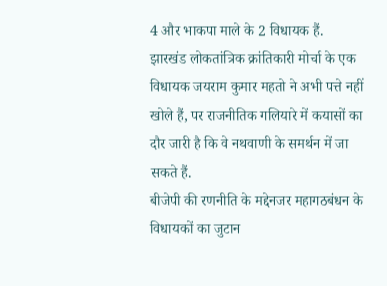4 और भाकपा माले के 2 विधायक हैं.
झारखंड लोकतांत्रिक क्रांतिकारी मोर्चा के एक विधायक जयराम कुमार महतो ने अभी पत्ते नहीं खोले हैं, पर राजनीतिक गलियारे में कयासों का दौर जारी है कि वे नथवाणी के समर्थन में जा सकते हैं.
बीजेपी की रणनीति के मद्देनजर महागठबंधन के विधायकों का जुटान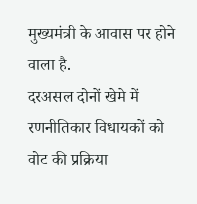मुख्यमंत्री के आवास पर होने वाला है.
दरअसल दोनों खेमे में रणनीतिकार विधायकों को वोट की प्रक्रिया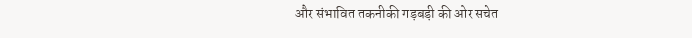और संभावित तकनीकी गड़बड़ी की ओर सचेत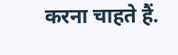करना चाहते हैं.